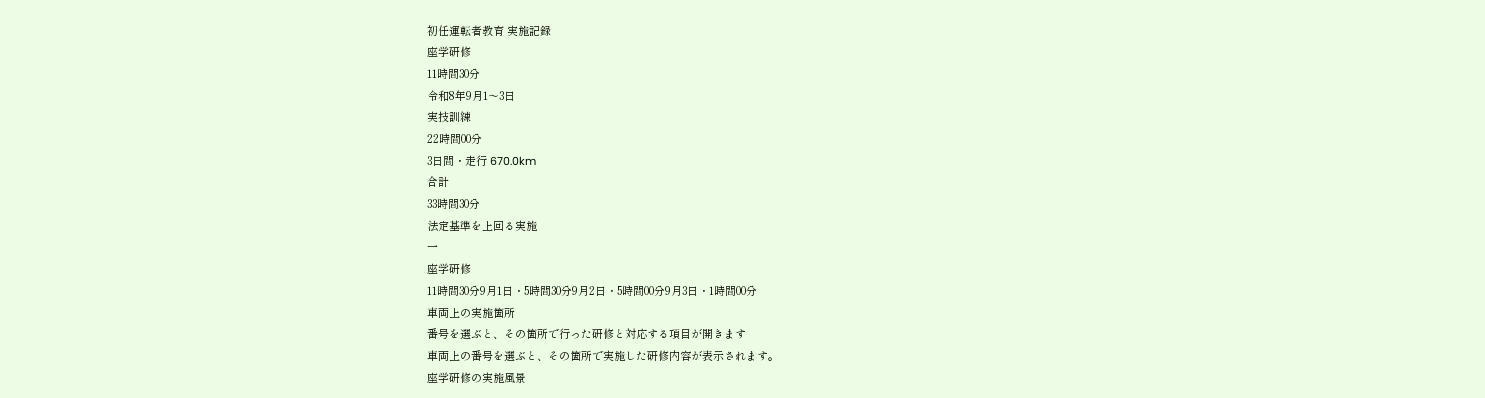初任運転者教育 実施記録
座学研修
11時間30分
令和8年9月1〜3日
実技訓練
22時間00分
3日間・走行 670.0km
合計
33時間30分
法定基準を上回る実施
一
座学研修
11時間30分9月1日・5時間30分9月2日・5時間00分9月3日・1時間00分
車両上の実施箇所
番号を選ぶと、その箇所で行った研修と対応する項目が開きます
車両上の番号を選ぶと、その箇所で実施した研修内容が表示されます。
座学研修の実施風景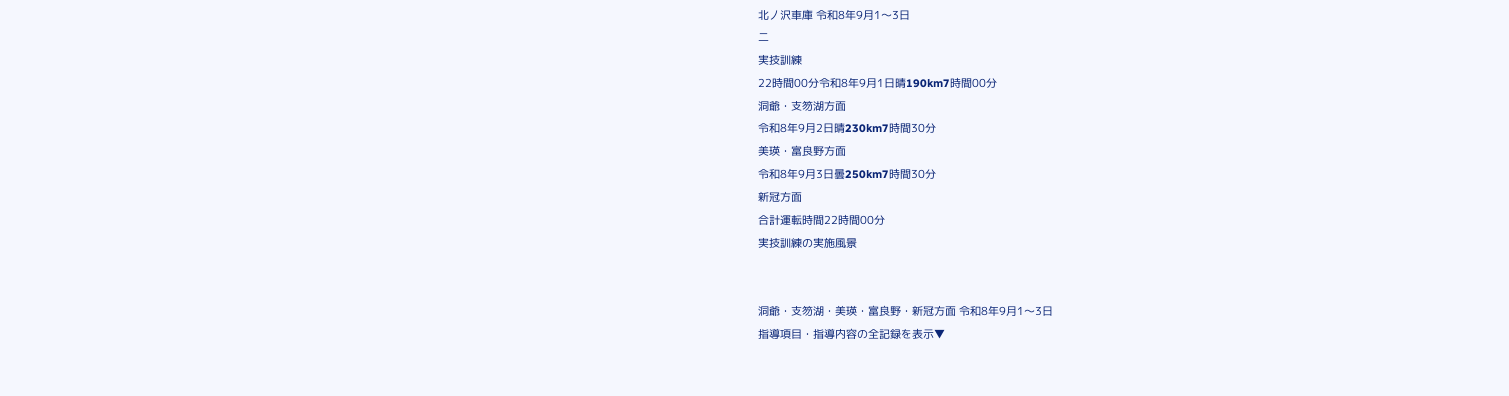北丿沢車庫 令和8年9月1〜3日
二
実技訓練
22時間00分令和8年9月1日晴190km7時間00分
洞爺・支笏湖方面
令和8年9月2日晴230km7時間30分
美瑛・富良野方面
令和8年9月3日曇250km7時間30分
新冠方面
合計運転時間22時間00分
実技訓練の実施風景


洞爺・支笏湖・美瑛・富良野・新冠方面 令和8年9月1〜3日
指導項目・指導内容の全記録を表示▼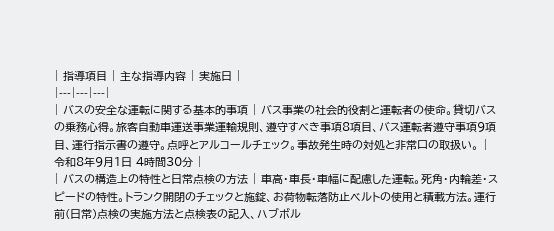| 指導項目 | 主な指導内容 | 実施日 |
|---|---|---|
| バスの安全な運転に関する基本的事項 | バス事業の社会的役割と運転者の使命。貸切バスの乗務心得。旅客自動車運送事業運輸規則、遵守すべき事項8項目、バス運転者遵守事項9項目、運行指示書の遵守。点呼とアルコールチェック。事故発生時の対処と非常口の取扱い。 | 令和8年9月1日 4時間30分 |
| バスの構造上の特性と日常点検の方法 | 車高・車長・車幅に配慮した運転。死角・内輪差・スピードの特性。トランク開閉のチェックと施錠、お荷物転落防止ベルトの使用と積載方法。運行前(日常)点検の実施方法と点検表の記入、ハブボル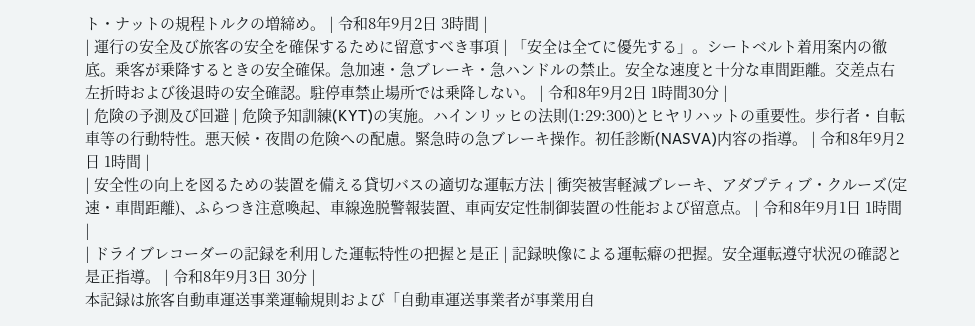ト・ナットの規程トルクの増締め。 | 令和8年9月2日 3時間 |
| 運行の安全及び旅客の安全を確保するために留意すべき事項 | 「安全は全てに優先する」。シートベルト着用案内の徹底。乗客が乗降するときの安全確保。急加速・急ブレーキ・急ハンドルの禁止。安全な速度と十分な車間距離。交差点右左折時および後退時の安全確認。駐停車禁止場所では乗降しない。 | 令和8年9月2日 1時間30分 |
| 危険の予測及び回避 | 危険予知訓練(KYT)の実施。ハインリッヒの法則(1:29:300)とヒヤリハットの重要性。歩行者・自転車等の行動特性。悪天候・夜間の危険への配慮。緊急時の急ブレーキ操作。初任診断(NASVA)内容の指導。 | 令和8年9月2日 1時間 |
| 安全性の向上を図るための装置を備える貸切バスの適切な運転方法 | 衝突被害軽減ブレーキ、アダプティブ・クルーズ(定速・車間距離)、ふらつき注意喚起、車線逸脱警報装置、車両安定性制御装置の性能および留意点。 | 令和8年9月1日 1時間 |
| ドライブレコーダーの記録を利用した運転特性の把握と是正 | 記録映像による運転癖の把握。安全運転遵守状況の確認と是正指導。 | 令和8年9月3日 30分 |
本記録は旅客自動車運送事業運輸規則および「自動車運送事業者が事業用自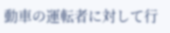動車の運転者に対して行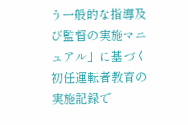う一般的な指導及び監督の実施マニュアル」に基づく初任運転者教育の実施記録で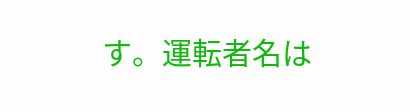す。運転者名は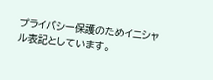プライバシー保護のためイニシャル表記としています。